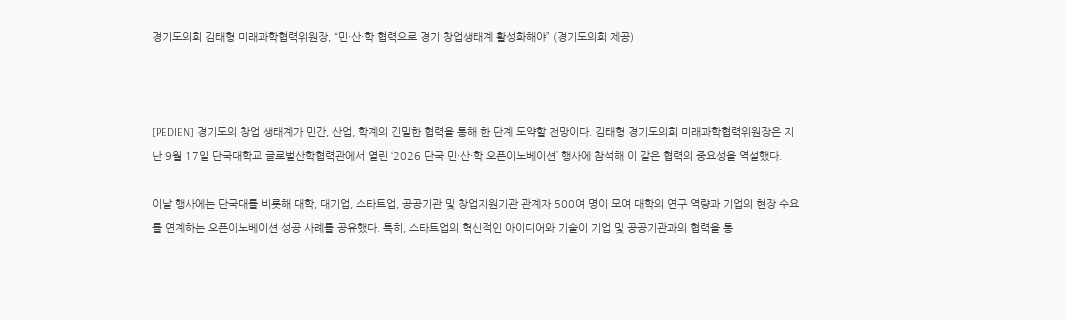경기도의회 김태형 미래과학협력위원장, “민·산·학 협력으로 경기 창업생태계 활성화해야” (경기도의회 제공)



[PEDIEN] 경기도의 창업 생태계가 민간, 산업, 학계의 긴밀한 협력을 통해 한 단계 도약할 전망이다. 김태형 경기도의회 미래과학협력위원장은 지난 9월 17일 단국대학교 글로벌산학협력관에서 열린 ‘2026 단국 민·산·학 오픈이노베이션’ 행사에 참석해 이 같은 협력의 중요성을 역설했다.

이날 행사에는 단국대를 비롯해 대학, 대기업, 스타트업, 공공기관 및 창업지원기관 관계자 500여 명이 모여 대학의 연구 역량과 기업의 현장 수요를 연계하는 오픈이노베이션 성공 사례를 공유했다. 특히, 스타트업의 혁신적인 아이디어와 기술이 기업 및 공공기관과의 협력을 통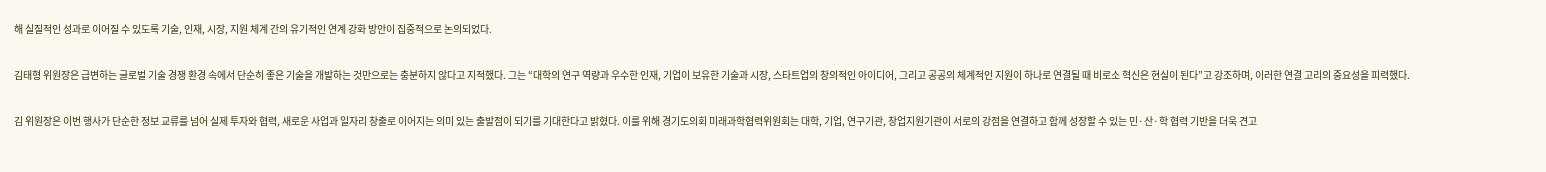해 실질적인 성과로 이어질 수 있도록 기술, 인재, 시장, 지원 체계 간의 유기적인 연계 강화 방안이 집중적으로 논의되었다.

김태형 위원장은 급변하는 글로벌 기술 경쟁 환경 속에서 단순히 좋은 기술을 개발하는 것만으로는 충분하지 않다고 지적했다. 그는 “대학의 연구 역량과 우수한 인재, 기업이 보유한 기술과 시장, 스타트업의 창의적인 아이디어, 그리고 공공의 체계적인 지원이 하나로 연결될 때 비로소 혁신은 현실이 된다”고 강조하며, 이러한 연결 고리의 중요성을 피력했다.

김 위원장은 이번 행사가 단순한 정보 교류를 넘어 실제 투자와 협력, 새로운 사업과 일자리 창출로 이어지는 의미 있는 출발점이 되기를 기대한다고 밝혔다. 이를 위해 경기도의회 미래과학협력위원회는 대학, 기업, 연구기관, 창업지원기관이 서로의 강점을 연결하고 함께 성장할 수 있는 민·산·학 협력 기반을 더욱 견고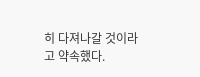히 다져나갈 것이라고 약속했다.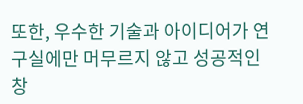또한, 우수한 기술과 아이디어가 연구실에만 머무르지 않고 성공적인 창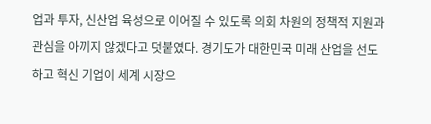업과 투자, 신산업 육성으로 이어질 수 있도록 의회 차원의 정책적 지원과 관심을 아끼지 않겠다고 덧붙였다. 경기도가 대한민국 미래 산업을 선도하고 혁신 기업이 세계 시장으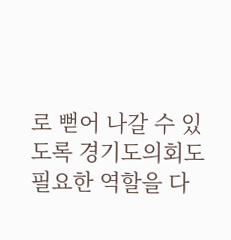로 뻗어 나갈 수 있도록 경기도의회도 필요한 역할을 다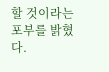할 것이라는 포부를 밝혔다.